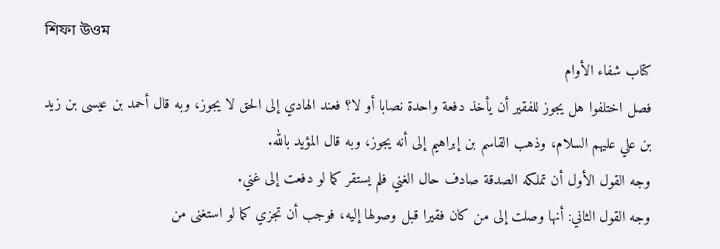শিফা উওম
كتاب شفاء الأوام
فصل اختلفوا هل يجوز للفقير أن يأخذ دفعة واحدة نصابا أو لا؟ فعند الهادي إلى الحق لا يجوز، وبه قال أحمد بن عيسى بن زيد بن علي عليهم السلام، وذهب القاسم بن إبراهيم إلى أنه يجوز، وبه قال المؤيد بالله.
وجه القول الأول أن تملكه الصدقة صادف حال الغني فلم يستقر كما لو دفعت إلى غني.
وجه القول الثاني: أنها وصلت إلى من كان فقيرا قبل وصولها إليه، فوجب أن تجزي كما لو استغنى من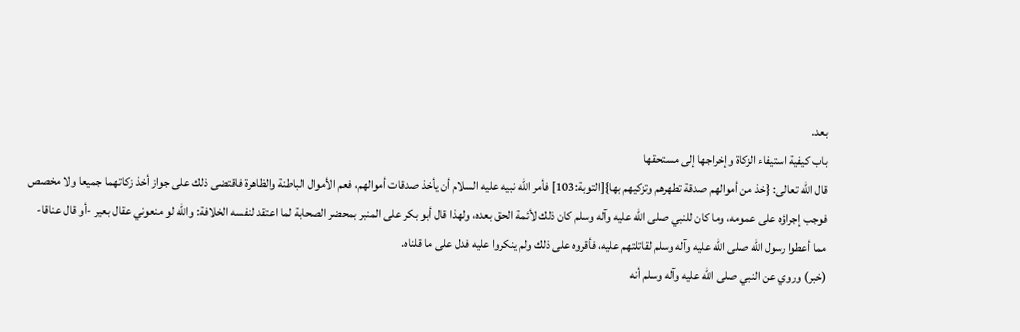بعد.
باب كيفية استيفاء الزكاة وإخراجها إلى مستحقها
قال الله تعالى: {خذ من أموالهم صدقة تطهرهم وتزكيهم بها}[التوبة:103] فأمر الله نبيه عليه السلام أن يأخذ صدقات أموالهم، فعم الأموال الباطنة والظاهرة فاقتضى ذلك على جواز أخذ زكاتهما جميعا ولا مخصص فوجب إجراؤه على عمومه، وما كان للنبي صلى الله عليه وآله وسلم كان ذلك لأئمة الحق بعده، ولهذا قال أبو بكر على المنبر بمحضر الصحابة لما اعتقد لنفسه الخلافة: والله لو منعوني عقال بعير -أو قال عناقا- مما أعطوا رسول الله صلى الله عليه وآله وسلم لقاتلتهم عليه، فأقروه على ذلك ولم ينكروا عليه فدل على ما قلناه.
(خبر) وروي عن النبي صلى الله عليه وآله وسلم أنه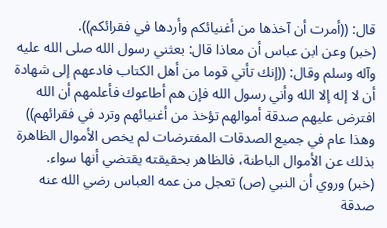قال: ((أمرت أن آخذها من أغنيائكم وأردها في فقرائكم)).
(خبر) وعن ابن عباس أن معاذا قال: بعثني رسول الله صلى الله عليه وآله وسلم وقال: ((إنك تأتي قوما من أهل الكتاب فادعهم إلى شهادة أن لا إله إلا الله وأني رسول الله فإن هم أطاعوك فأعلمهم أن الله افترض عليهم صدقة أموالهم تؤخذ من أغنيائهم وترد في فقرائهم)) وهذا عام في جميع الصدقات المفترضات لم يخص الأموال الظاهرة بذلك عن الأموال الباطنة، فالظاهر بحقيقته يقتضي أنها سواء.
(خبر) وروي أن النبي (ص) تعجل من عمه العباس رضي الله عنه صدقة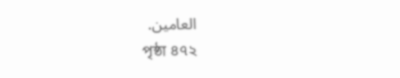العامين.
পৃষ্ঠা ৪৭২